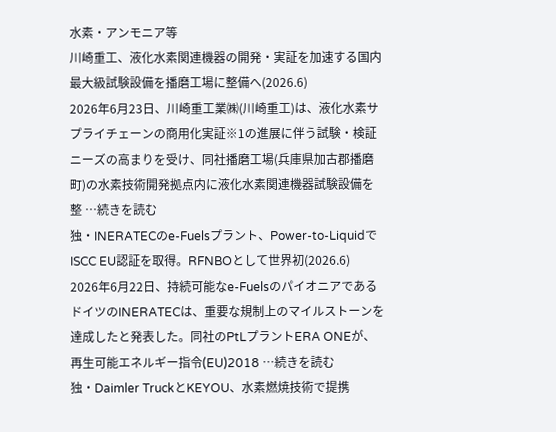水素・アンモニア等
川崎重工、液化水素関連機器の開発・実証を加速する国内最大級試験設備を播磨工場に整備へ(2026.6)
2026年6月23日、川崎重工業㈱(川崎重工)は、液化水素サプライチェーンの商用化実証※1の進展に伴う試験・検証ニーズの高まりを受け、同社播磨工場(兵庫県加古郡播磨町)の水素技術開発拠点内に液化水素関連機器試験設備を整 …続きを読む
独・INERATECのe-Fuelsプラント、Power-to-LiquidでISCC EU認証を取得。RFNBOとして世界初(2026.6)
2026年6月22日、持続可能なe-FuelsのパイオニアであるドイツのINERATECは、重要な規制上のマイルストーンを達成したと発表した。同社のPtLプラントERA ONEが、再生可能エネルギー指令(EU)2018 …続きを読む
独・Daimler TruckとKEYOU、水素燃焼技術で提携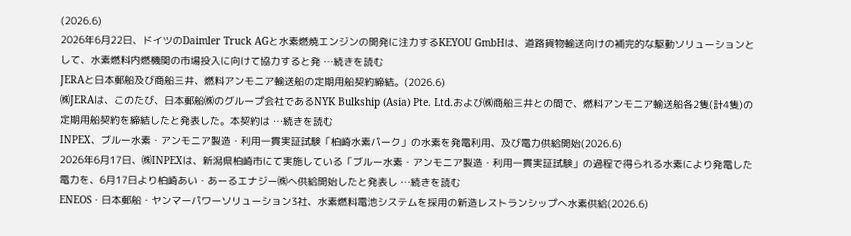(2026.6)
2026年6月22日、ドイツのDaimler Truck AGと水素燃焼エンジンの開発に注力するKEYOU GmbHは、道路貨物輸送向けの補完的な駆動ソリューションとして、水素燃料内燃機関の市場投入に向けて協力すると発 …続きを読む
JERAと日本郵船及び商船三井、燃料アンモニア輸送船の定期用船契約締結。(2026.6)
㈱JERAは、このたび、日本郵船㈱のグループ会社であるNYK Bulkship (Asia) Pte. Ltd.および㈱商船三井との間で、燃料アンモニア輸送船各2隻(計4隻)の定期用船契約を締結したと発表した。本契約は …続きを読む
INPEX、ブルー水素・アンモニア製造・利用一貫実証試験「柏崎水素パーク」の水素を発電利用、及び電力供給開始(2026.6)
2026年6月17日、㈱INPEXは、新潟県柏崎市にて実施している「ブルー水素・アンモニア製造・利用一貫実証試験」の過程で得られる水素により発電した電力を、6月17日より柏崎あい・あーるエナジー㈱へ供給開始したと発表し …続きを読む
ENEOS・日本郵船・ヤンマーパワーソリューション3社、水素燃料電池システムを採用の新造レストランシップへ水素供給(2026.6)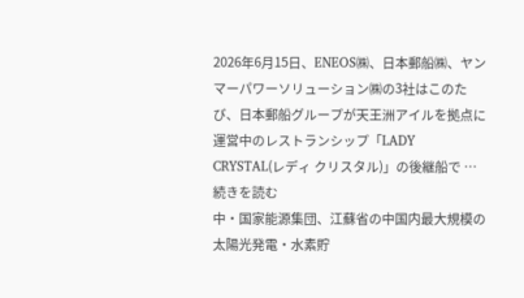2026年6月15日、ENEOS㈱、日本郵船㈱、ヤンマーパワーソリューション㈱の3社はこのたび、日本郵船グループが天王洲アイルを拠点に運営中のレストランシップ「LADY CRYSTAL(レディ クリスタル)」の後継船で …続きを読む
中・国家能源集団、江蘇省の中国内最大規模の太陽光発電・水素貯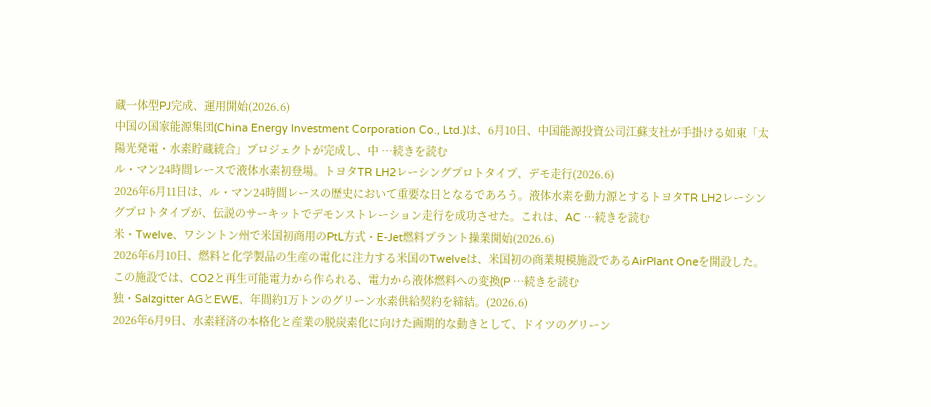蔵一体型PJ完成、運用開始(2026.6)
中国の国家能源集団(China Energy Investment Corporation Co., Ltd.)は、6月10日、中国能源投資公司江蘇支社が手掛ける如東「太陽光発電・水素貯蔵統合」プロジェクトが完成し、中 …続きを読む
ル・マン24時間レースで液体水素初登場。トヨタTR LH2レーシングプロトタイプ、デモ走行(2026.6)
2026年6月11日は、ル・マン24時間レースの歴史において重要な日となるであろう。液体水素を動力源とするトヨタTR LH2レーシングプロトタイプが、伝説のサーキットでデモンストレーション走行を成功させた。これは、AC …続きを読む
米・Twelve、ワシントン州で米国初商用のPtL方式・E-Jet燃料プラント操業開始(2026.6)
2026年6月10日、燃料と化学製品の生産の電化に注力する米国のTwelveは、米国初の商業規模施設であるAirPlant Oneを開設した。この施設では、CO2と再生可能電力から作られる、電力から液体燃料への変換(P …続きを読む
独・Salzgitter AGとEWE、年間約1万トンのグリーン水素供給契約を締結。(2026.6)
2026年6月9日、水素経済の本格化と産業の脱炭素化に向けた画期的な動きとして、ドイツのグリーン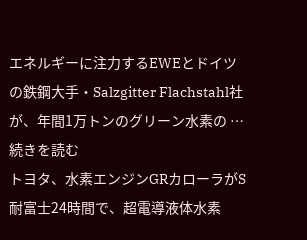エネルギーに注力するEWEとドイツの鉄鋼大手・Salzgitter Flachstahl社が、年間1万トンのグリーン水素の …続きを読む
トヨタ、水素エンジンGRカローラがS耐富士24時間で、超電導液体水素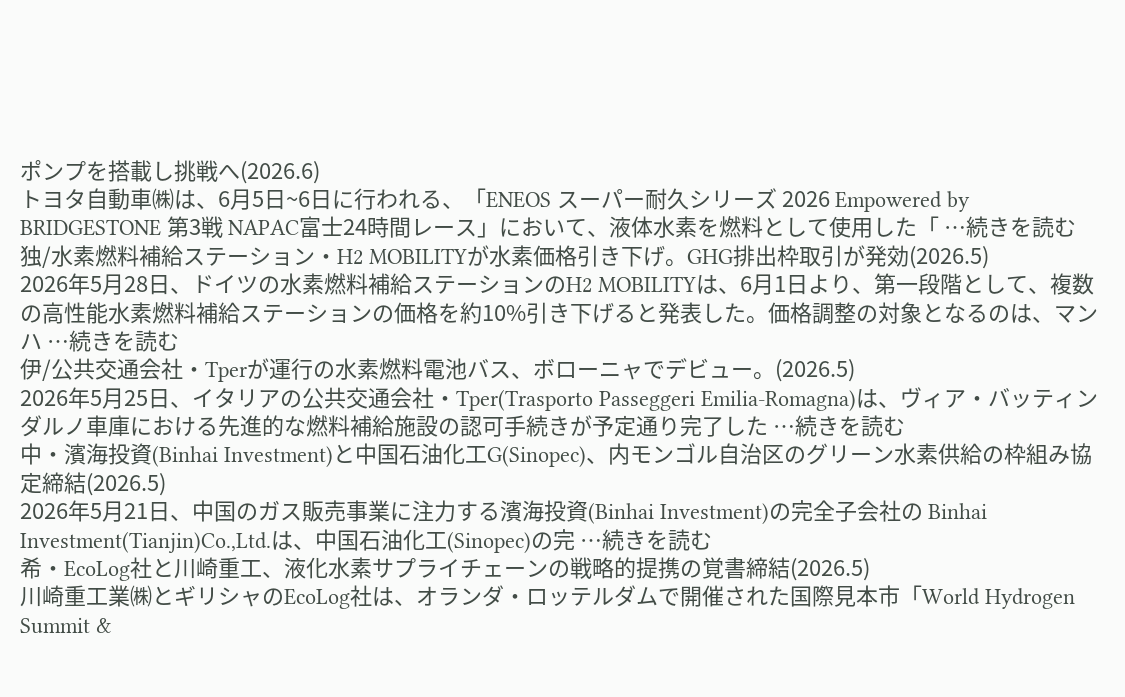ポンプを搭載し挑戦へ(2026.6)
トヨタ自動車㈱は、6月5日~6日に行われる、「ENEOS スーパー耐久シリーズ 2026 Empowered by BRIDGESTONE 第3戦 NAPAC富士24時間レース」において、液体水素を燃料として使用した「 …続きを読む
独/水素燃料補給ステーション・H2 MOBILITYが水素価格引き下げ。GHG排出枠取引が発効(2026.5)
2026年5月28日、ドイツの水素燃料補給ステーションのH2 MOBILITYは、6月1日より、第一段階として、複数の高性能水素燃料補給ステーションの価格を約10%引き下げると発表した。価格調整の対象となるのは、マンハ …続きを読む
伊/公共交通会社・Tperが運行の水素燃料電池バス、ボローニャでデビュー。(2026.5)
2026年5月25日、イタリアの公共交通会社・Tper(Trasporto Passeggeri Emilia-Romagna)は、ヴィア・バッティンダルノ車庫における先進的な燃料補給施設の認可手続きが予定通り完了した …続きを読む
中・濱海投資(Binhai Investment)と中国石油化工G(Sinopec)、内モンゴル自治区のグリーン水素供給の枠組み協定締結(2026.5)
2026年5月21日、中国のガス販売事業に注力する濱海投資(Binhai Investment)の完全子会社の Binhai Investment(Tianjin)Co.,Ltd.は、中国石油化工(Sinopec)の完 …続きを読む
希・EcoLog社と川崎重工、液化水素サプライチェーンの戦略的提携の覚書締結(2026.5)
川崎重工業㈱とギリシャのEcoLog社は、オランダ・ロッテルダムで開催された国際見本市「World Hydrogen Summit &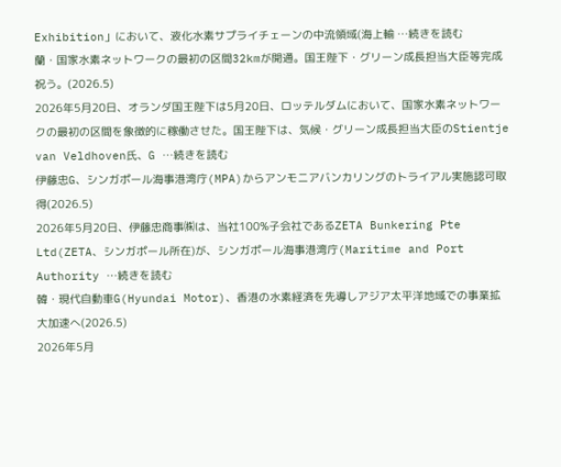Exhibition」において、液化水素サプライチェーンの中流領域(海上輸 …続きを読む
蘭・国家水素ネットワークの最初の区間32kmが開通。国王陛下・グリーン成長担当大臣等完成祝う。(2026.5)
2026年5月20日、オランダ国王陛下は5月20日、ロッテルダムにおいて、国家水素ネットワークの最初の区間を象徴的に稼働させた。国王陛下は、気候・グリーン成長担当大臣のStientje van Veldhoven氏、G …続きを読む
伊藤忠G、シンガポール海事港湾庁(MPA)からアンモニアバンカリングのトライアル実施認可取得(2026.5)
2026年5月20日、伊藤忠商事㈱は、当社100%子会社であるZETA Bunkering Pte Ltd(ZETA、シンガポール所在)が、シンガポール海事港湾庁(Maritime and Port Authority …続きを読む
韓・現代自動車G(Hyundai Motor)、香港の水素経済を先導しアジア太平洋地域での事業拡大加速へ(2026.5)
2026年5月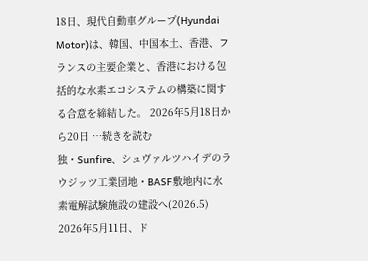18日、現代自動車グループ(Hyundai Motor)は、韓国、中国本土、香港、フランスの主要企業と、香港における包括的な水素エコシステムの構築に関する合意を締結した。 2026年5月18日から20日 …続きを読む
独・Sunfire、シュヴァルツハイデのラウジッツ工業団地・BASF敷地内に水素電解試験施設の建設へ(2026.5)
2026年5月11日、ド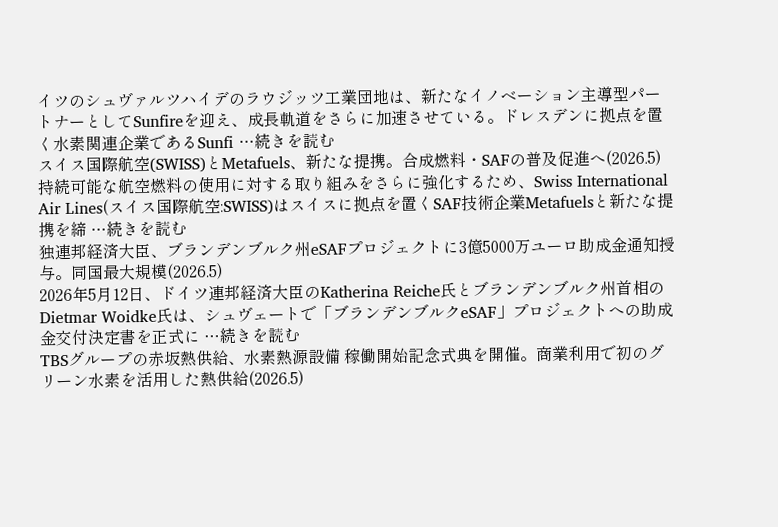イツのシュヴァルツハイデのラウジッツ工業団地は、新たなイノベーション主導型パートナーとしてSunfireを迎え、成長軌道をさらに加速させている。ドレスデンに拠点を置く水素関連企業であるSunfi …続きを読む
スイス国際航空(SWISS)とMetafuels、新たな提携。合成燃料・SAFの普及促進へ(2026.5)
持続可能な航空燃料の使用に対する取り組みをさらに強化するため、Swiss International Air Lines(スイス国際航空:SWISS)はスイスに拠点を置くSAF技術企業Metafuelsと新たな提携を締 …続きを読む
独連邦経済大臣、ブランデンブルク州eSAFプロジェクトに3億5000万ユーロ助成金通知授与。同国最大規模(2026.5)
2026年5月12日、ドイツ連邦経済大臣のKatherina Reiche氏とブランデンブルク州首相のDietmar Woidke氏は、シュヴェートで「ブランデンブルクeSAF」プロジェクトへの助成金交付決定書を正式に …続きを読む
TBSグループの赤坂熱供給、水素熱源設備 稼働開始記念式典を開催。商業利用で初のグリーン水素を活用した熱供給(2026.5)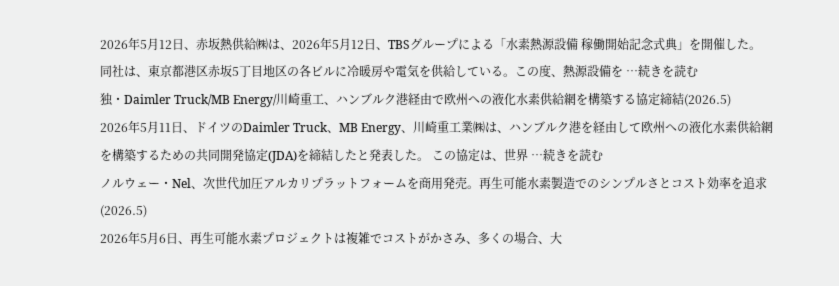2026年5月12日、赤坂熱供給㈱は、2026年5月12日、TBSグループによる「水素熱源設備 稼働開始記念式典」を開催した。 同社は、東京都港区赤坂5丁目地区の各ビルに冷暖房や電気を供給している。この度、熱源設備を …続きを読む
独・Daimler Truck/MB Energy/川崎重工、ハンブルク港経由で欧州への液化水素供給網を構築する協定締結(2026.5)
2026年5月11日、ドイツのDaimler Truck、MB Energy、川崎重工業㈱は、ハンブルク港を経由して欧州への液化水素供給網を構築するための共同開発協定(JDA)を締結したと発表した。 この協定は、世界 …続きを読む
ノルウェー・Nel、次世代加圧アルカリプラットフォームを商用発売。再生可能水素製造でのシンプルさとコスト効率を追求(2026.5)
2026年5月6日、再生可能水素プロジェクトは複雑でコストがかさみ、多くの場合、大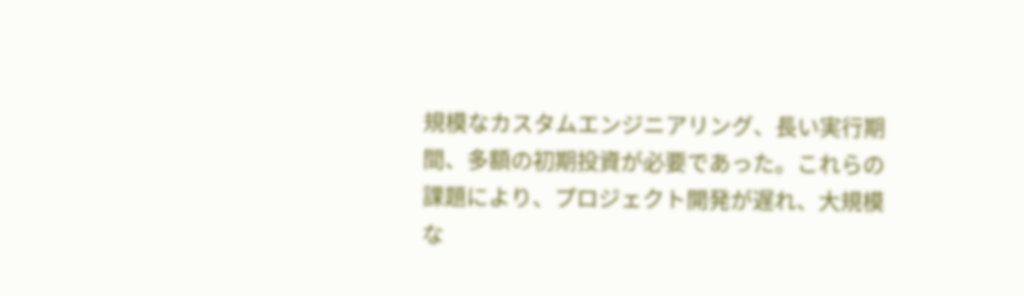規模なカスタムエンジニアリング、長い実行期間、多額の初期投資が必要であった。これらの課題により、プロジェクト開発が遅れ、大規模な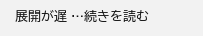展開が遅 …続きを読む